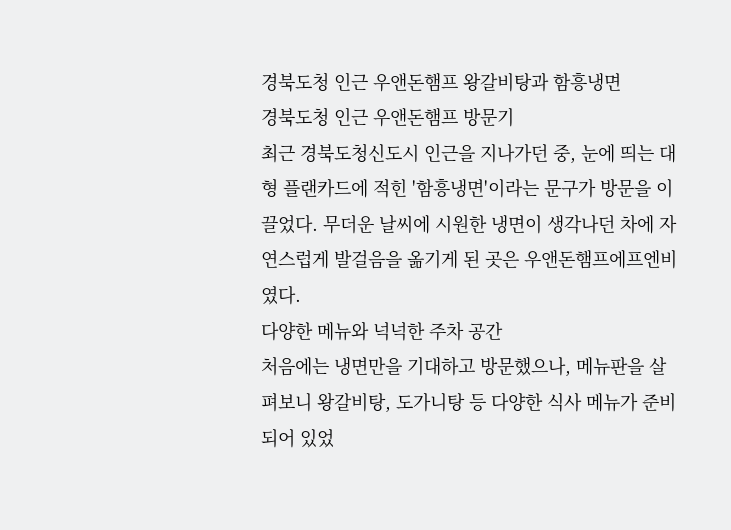경북도청 인근 우앤돈햄프 왕갈비탕과 함흥냉면
경북도청 인근 우앤돈햄프 방문기
최근 경북도청신도시 인근을 지나가던 중, 눈에 띄는 대형 플랜카드에 적힌 '함흥냉면'이라는 문구가 방문을 이끌었다. 무더운 날씨에 시원한 냉면이 생각나던 차에 자연스럽게 발걸음을 옮기게 된 곳은 우앤돈햄프에프엔비였다.
다양한 메뉴와 넉넉한 주차 공간
처음에는 냉면만을 기대하고 방문했으나, 메뉴판을 살펴보니 왕갈비탕, 도가니탕 등 다양한 식사 메뉴가 준비되어 있었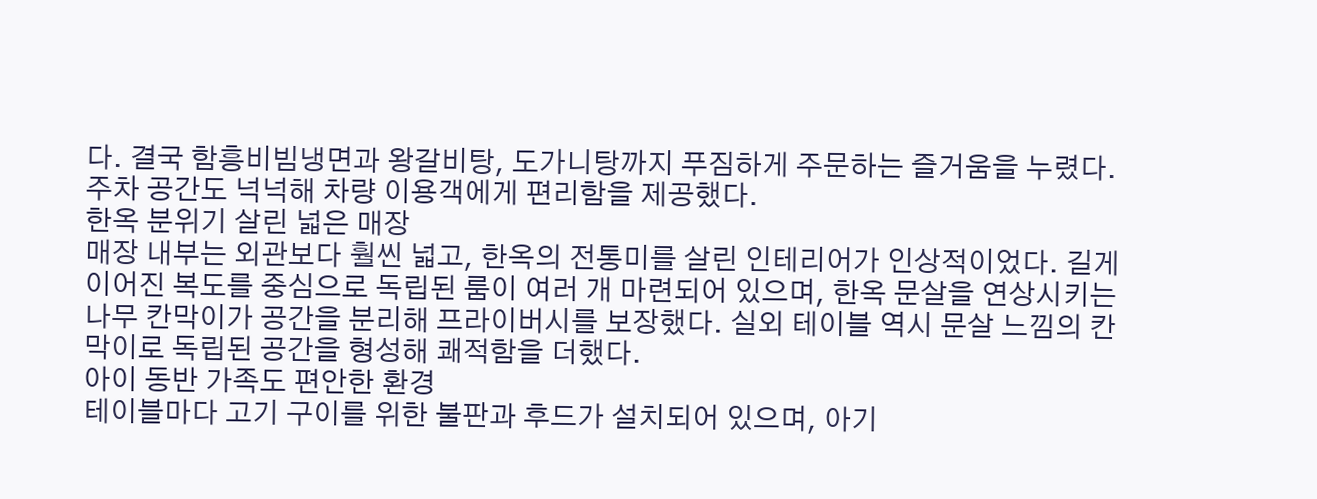다. 결국 함흥비빔냉면과 왕갈비탕, 도가니탕까지 푸짐하게 주문하는 즐거움을 누렸다. 주차 공간도 넉넉해 차량 이용객에게 편리함을 제공했다.
한옥 분위기 살린 넓은 매장
매장 내부는 외관보다 훨씬 넓고, 한옥의 전통미를 살린 인테리어가 인상적이었다. 길게 이어진 복도를 중심으로 독립된 룸이 여러 개 마련되어 있으며, 한옥 문살을 연상시키는 나무 칸막이가 공간을 분리해 프라이버시를 보장했다. 실외 테이블 역시 문살 느낌의 칸막이로 독립된 공간을 형성해 쾌적함을 더했다.
아이 동반 가족도 편안한 환경
테이블마다 고기 구이를 위한 불판과 후드가 설치되어 있으며, 아기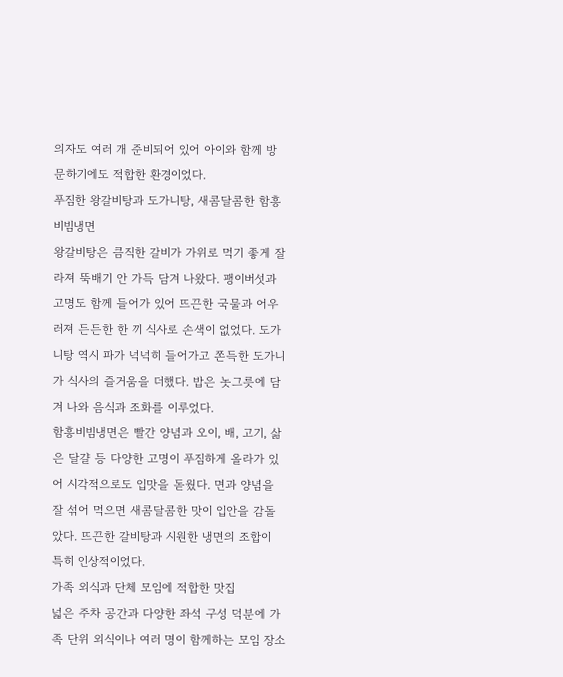의자도 여러 개 준비되어 있어 아이와 함께 방문하기에도 적합한 환경이었다.
푸짐한 왕갈비탕과 도가니탕, 새콤달콤한 함흥비빔냉면
왕갈비탕은 큼직한 갈비가 가위로 먹기 좋게 잘라져 뚝배기 안 가득 담겨 나왔다. 팽이버섯과 고명도 함께 들어가 있어 뜨끈한 국물과 어우러져 든든한 한 끼 식사로 손색이 없었다. 도가니탕 역시 파가 넉넉히 들어가고 쫀득한 도가니가 식사의 즐거움을 더했다. 밥은 놋그릇에 담겨 나와 음식과 조화를 이루었다.
함흥비빔냉면은 빨간 양념과 오이, 배, 고기, 삶은 달걀 등 다양한 고명이 푸짐하게 올라가 있어 시각적으로도 입맛을 돋웠다. 면과 양념을 잘 섞어 먹으면 새콤달콤한 맛이 입안을 감돌았다. 뜨끈한 갈비탕과 시원한 냉면의 조합이 특히 인상적이었다.
가족 외식과 단체 모임에 적합한 맛집
넓은 주차 공간과 다양한 좌석 구성 덕분에 가족 단위 외식이나 여러 명이 함께하는 모임 장소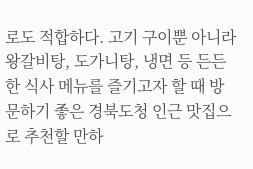로도 적합하다. 고기 구이뿐 아니라 왕갈비탕, 도가니탕, 냉면 등 든든한 식사 메뉴를 즐기고자 할 때 방문하기 좋은 경북도청 인근 맛집으로 추천할 만하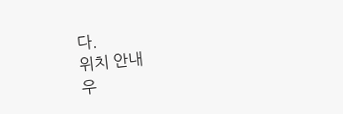다.
위치 안내
우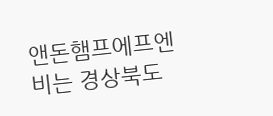앤돈햄프에프엔비는 경상북도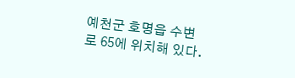예천군 호명읍 수변로 65에 위치해 있다.